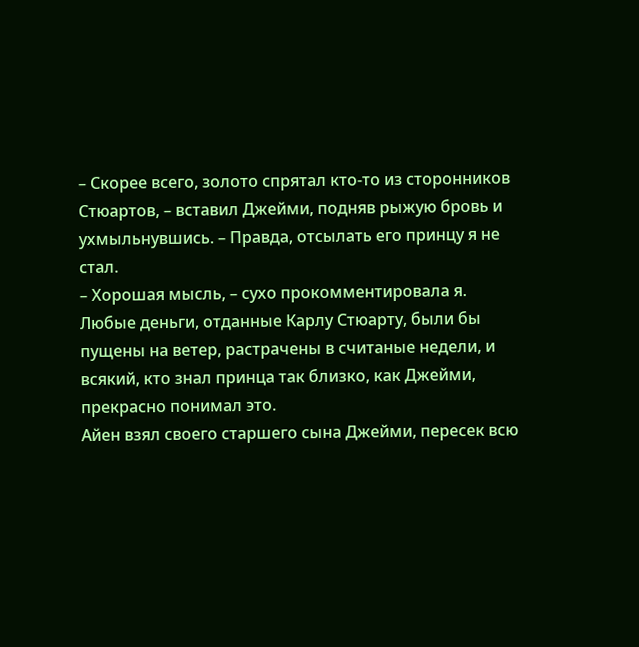– Скорее всего, золото спрятал кто-то из сторонников Стюартов, – вставил Джейми, подняв рыжую бровь и ухмыльнувшись. – Правда, отсылать его принцу я не стал.
– Хорошая мысль, – сухо прокомментировала я.
Любые деньги, отданные Карлу Стюарту, были бы пущены на ветер, растрачены в считаные недели, и всякий, кто знал принца так близко, как Джейми, прекрасно понимал это.
Айен взял своего старшего сына Джейми, пересек всю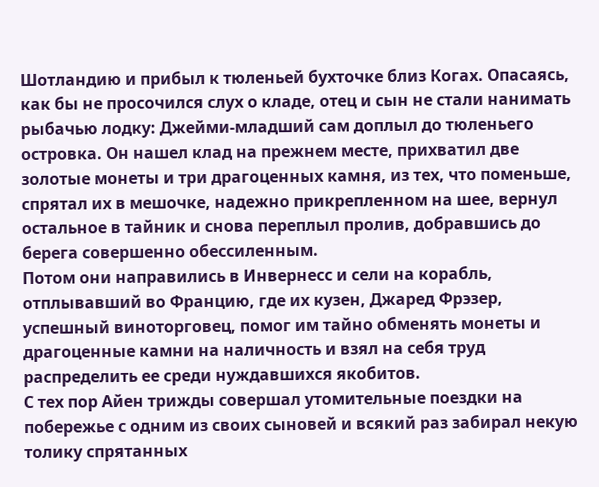Шотландию и прибыл к тюленьей бухточке близ Когах. Опасаясь, как бы не просочился слух о кладе, отец и сын не стали нанимать рыбачью лодку: Джейми-младший сам доплыл до тюленьего островка. Он нашел клад на прежнем месте, прихватил две золотые монеты и три драгоценных камня, из тех, что поменьше, спрятал их в мешочке, надежно прикрепленном на шее, вернул остальное в тайник и снова переплыл пролив, добравшись до берега совершенно обессиленным.
Потом они направились в Инвернесс и сели на корабль, отплывавший во Францию, где их кузен, Джаред Фрэзер, успешный виноторговец, помог им тайно обменять монеты и драгоценные камни на наличность и взял на себя труд распределить ее среди нуждавшихся якобитов.
С тех пор Айен трижды совершал утомительные поездки на побережье с одним из своих сыновей и всякий раз забирал некую толику спрятанных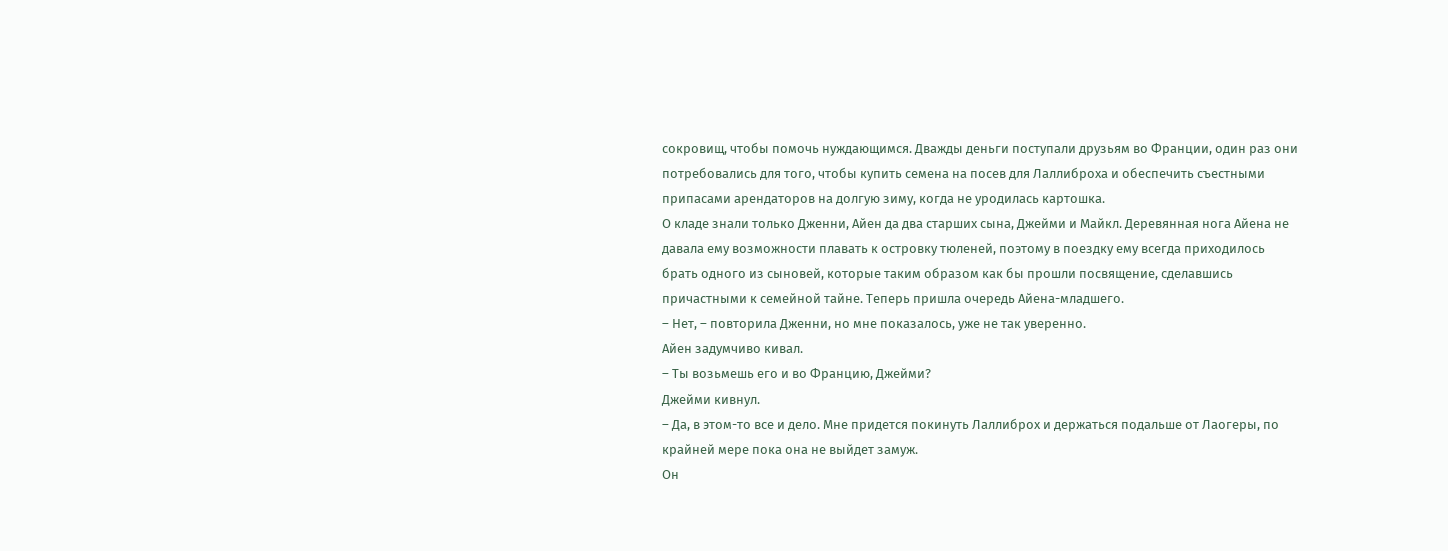сокровищ, чтобы помочь нуждающимся. Дважды деньги поступали друзьям во Франции, один раз они потребовались для того, чтобы купить семена на посев для Лаллиброха и обеспечить съестными припасами арендаторов на долгую зиму, когда не уродилась картошка.
О кладе знали только Дженни, Айен да два старших сына, Джейми и Майкл. Деревянная нога Айена не давала ему возможности плавать к островку тюленей, поэтому в поездку ему всегда приходилось брать одного из сыновей, которые таким образом как бы прошли посвящение, сделавшись причастными к семейной тайне. Теперь пришла очередь Айена-младшего.
– Нет, – повторила Дженни, но мне показалось, уже не так уверенно.
Айен задумчиво кивал.
– Ты возьмешь его и во Францию, Джейми?
Джейми кивнул.
– Да, в этом-то все и дело. Мне придется покинуть Лаллиброх и держаться подальше от Лаогеры, по крайней мере пока она не выйдет замуж.
Он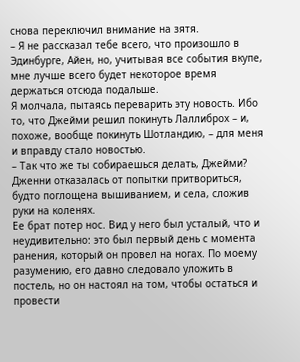снова переключил внимание на зятя.
– Я не рассказал тебе всего, что произошло в Эдинбурге, Айен, но, учитывая все события вкупе, мне лучше всего будет некоторое время держаться отсюда подальше.
Я молчала, пытаясь переварить эту новость. Ибо то, что Джейми решил покинуть Лаллиброх – и, похоже, вообще покинуть Шотландию, – для меня и вправду стало новостью.
– Так что же ты собираешься делать, Джейми?
Дженни отказалась от попытки притвориться, будто поглощена вышиванием, и села, сложив руки на коленях.
Ее брат потер нос. Вид у него был усталый, что и неудивительно: это был первый день с момента ранения, который он провел на ногах. По моему разумению, его давно следовало уложить в постель, но он настоял на том, чтобы остаться и провести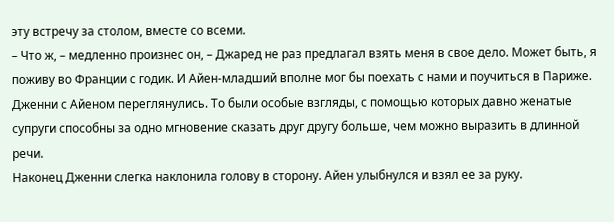эту встречу за столом, вместе со всеми.
– Что ж, – медленно произнес он, – Джаред не раз предлагал взять меня в свое дело. Может быть, я поживу во Франции с годик. И Айен-младший вполне мог бы поехать с нами и поучиться в Париже.
Дженни с Айеном переглянулись. То были особые взгляды, с помощью которых давно женатые супруги способны за одно мгновение сказать друг другу больше, чем можно выразить в длинной речи.
Наконец Дженни слегка наклонила голову в сторону. Айен улыбнулся и взял ее за руку.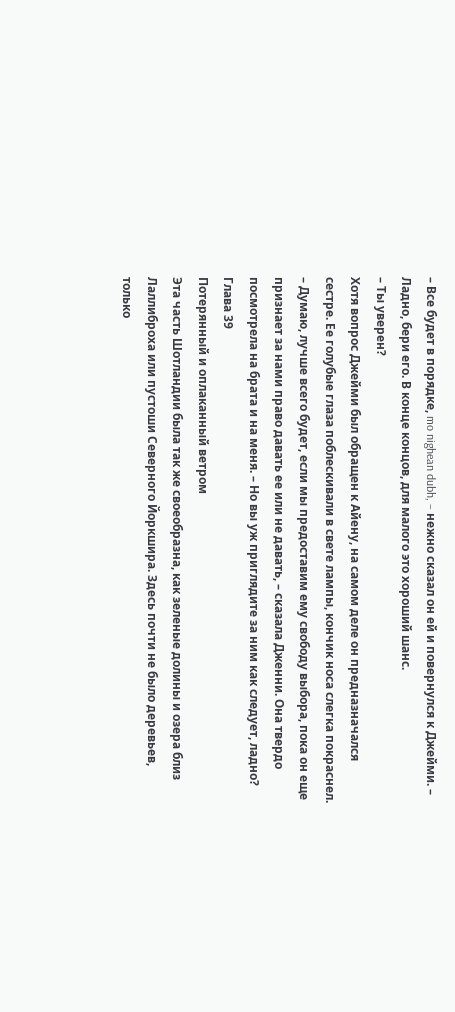– Все будет в порядке, mo nighean dubh, – нежно сказал он ей и повернулся к Джейми. – Ладно, бери его. В конце концов, для малого это хороший шанс.
– Ты уверен?
Хотя вопрос Джейми был обращен к Айену, на самом деле он предназначался сестре. Ее голубые глаза поблескивали в свете лампы, кончик носа слегка покраснел.
– Думаю, лучше всего будет, если мы предоставим ему свободу выбора, пока он еще признает за нами право давать ее или не давать, – сказала Дженни. Она твердо посмотрела на брата и на меня. – Но вы уж приглядите за ним как следует, ладно?
Глава 39
Потерянный и оплаканный ветром
Эта часть Шотландии была так же своеобразна, как зеленые долины и озера близ Лаллиброха или пустоши Северного Йоркшира. Здесь почти не было деревьев, только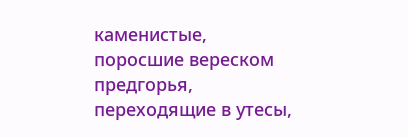каменистые, поросшие вереском предгорья, переходящие в утесы,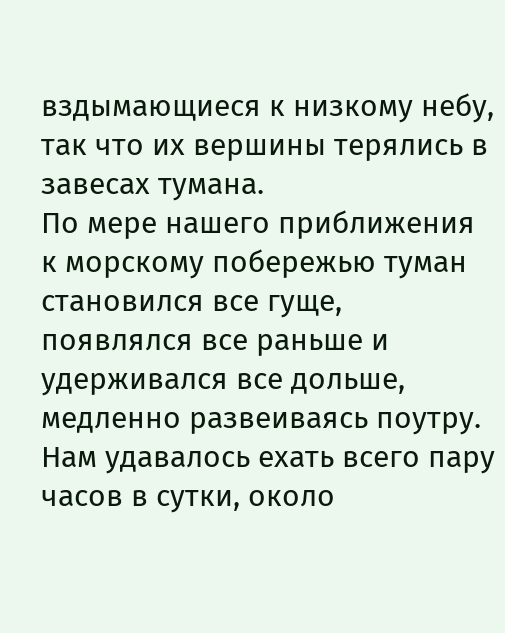вздымающиеся к низкому небу, так что их вершины терялись в завесах тумана.
По мере нашего приближения к морскому побережью туман становился все гуще, появлялся все раньше и удерживался все дольше, медленно развеиваясь поутру. Нам удавалось ехать всего пару часов в сутки, около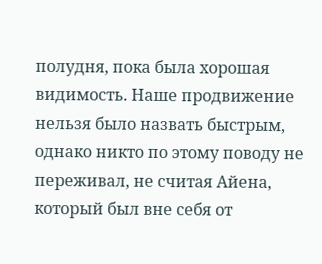полудня, пока была хорошая видимость. Наше продвижение нельзя было назвать быстрым, однако никто по этому поводу не переживал, не считая Айена, который был вне себя от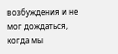возбуждения и не мог дождаться, когда мы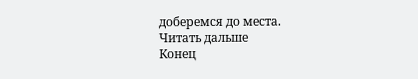доберемся до места.
Читать дальше
Конец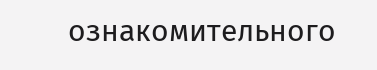ознакомительного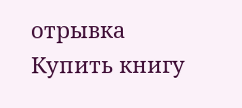отрывка
Купить книгу